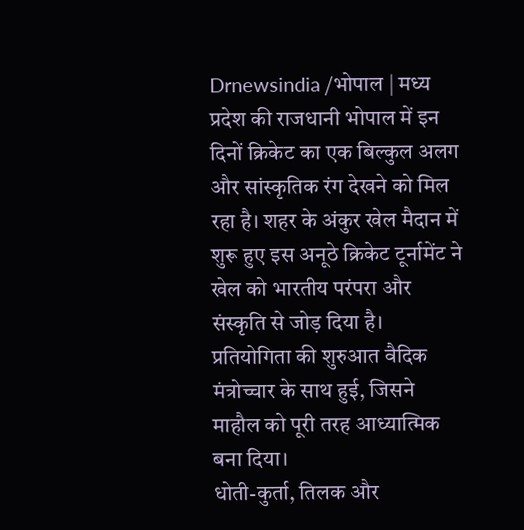Drnewsindia /भोपाल | मध्य प्रदेश की राजधानी भोपाल में इन दिनों क्रिकेट का एक बिल्कुल अलग और सांस्कृतिक रंग देखने को मिल रहा है। शहर के अंकुर खेल मैदान में शुरू हुए इस अनूठे क्रिकेट टूर्नामेंट ने खेल को भारतीय परंपरा और संस्कृति से जोड़ दिया है। प्रतियोगिता की शुरुआत वैदिक मंत्रोच्चार के साथ हुई, जिसने माहौल को पूरी तरह आध्यात्मिक बना दिया।
धोती-कुर्ता, तिलक और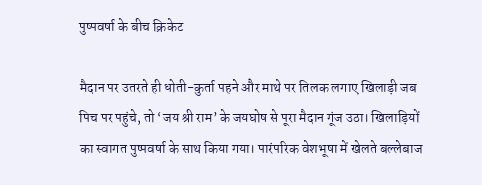पुष्पवर्षा के बीच क्रिकेट

मैदान पर उतरते ही धोती-कुर्ता पहने और माथे पर तिलक लगाए खिलाड़ी जब पिच पर पहुंचे, तो ‘जय श्री राम’ के जयघोष से पूरा मैदान गूंज उठा। खिलाड़ियों का स्वागत पुष्पवर्षा के साथ किया गया। पारंपरिक वेशभूषा में खेलते बल्लेबाज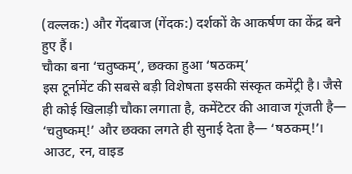(वल्लक:) और गेंदबाज (गेंदक:) दर्शकों के आकर्षण का केंद्र बने हुए हैं।
चौका बना ‘चतुष्कम्’, छक्का हुआ ‘षठकम्’
इस टूर्नामेंट की सबसे बड़ी विशेषता इसकी संस्कृत कमेंट्री है। जैसे ही कोई खिलाड़ी चौका लगाता है, कमेंटेटर की आवाज गूंजती है— ‘चतुष्कम्!’ और छक्का लगते ही सुनाई देता है— ‘षठकम्!’। आउट, रन, वाइड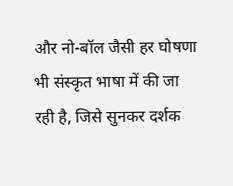और नो-बॉल जैसी हर घोषणा भी संस्कृत भाषा में की जा रही है, जिसे सुनकर दर्शक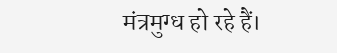मंत्रमुग्ध हो रहे हैं।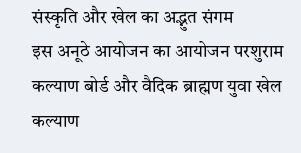संस्कृति और खेल का अद्भुत संगम
इस अनूठे आयोजन का आयोजन परशुराम कल्याण बोर्ड और वैदिक ब्राह्मण युवा खेल कल्याण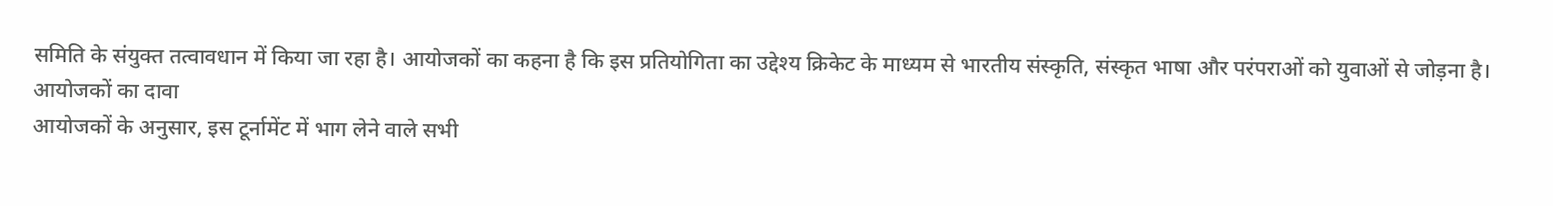समिति के संयुक्त तत्वावधान में किया जा रहा है। आयोजकों का कहना है कि इस प्रतियोगिता का उद्देश्य क्रिकेट के माध्यम से भारतीय संस्कृति, संस्कृत भाषा और परंपराओं को युवाओं से जोड़ना है।
आयोजकों का दावा
आयोजकों के अनुसार, इस टूर्नामेंट में भाग लेने वाले सभी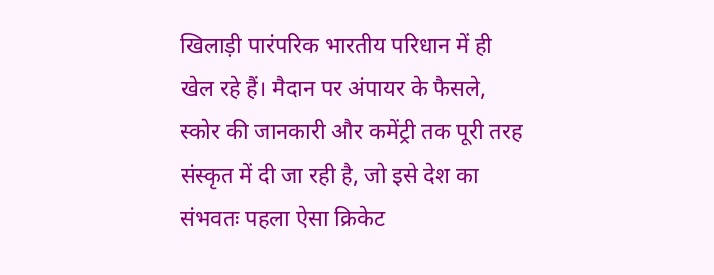खिलाड़ी पारंपरिक भारतीय परिधान में ही खेल रहे हैं। मैदान पर अंपायर के फैसले, स्कोर की जानकारी और कमेंट्री तक पूरी तरह संस्कृत में दी जा रही है, जो इसे देश का संभवतः पहला ऐसा क्रिकेट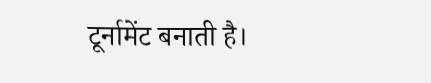टूर्नामेंट बनाती है।